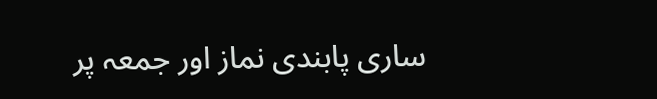ساری پابندی نماز اور جمعہ پر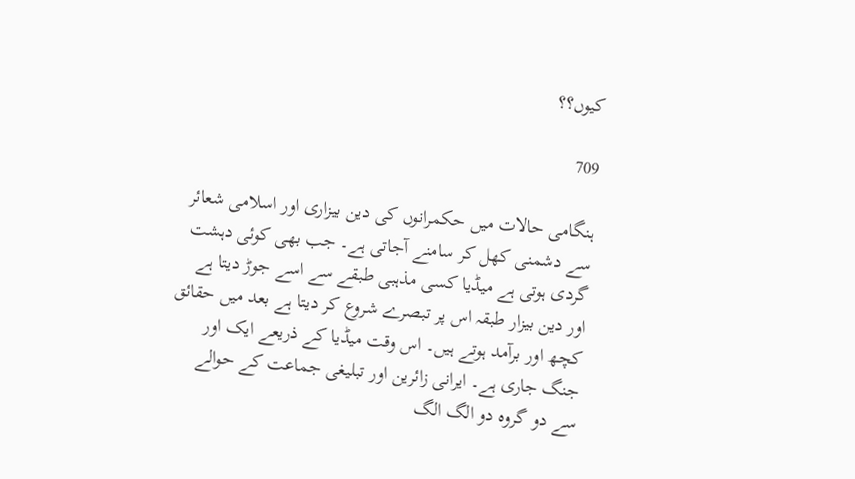کیوں؟؟

709

ہنگامی حالات میں حکمرانوں کی دین بیزاری اور اسلامی شعائر سے دشمنی کھل کر سامنے آجاتی ہے۔ جب بھی کوئی دہشت گردی ہوتی ہے میڈیا کسی مذہبی طبقے سے اسے جوڑ دیتا ہے اور دین بیزار طبقہ اس پر تبصرے شروع کر دیتا ہے بعد میں حقائق کچھ اور برآمد ہوتے ہیں۔ اس وقت میڈیا کے ذریعے ایک اور جنگ جاری ہے۔ ایرانی زائرین اور تبلیغی جماعت کے حوالے سے دو گروہ دو الگ الگ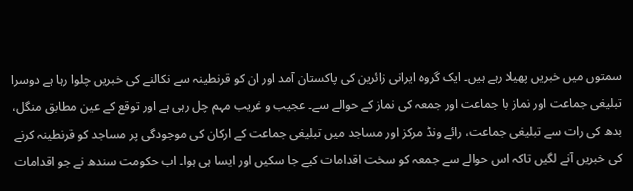سمتوں میں خبریں پھیلا رہے ہیں۔ ایک گروہ ایرانی زائرین کی پاکستان آمد اور ان کو قرنطینہ سے نکالنے کی خبریں چلوا رہا ہے دوسرا تبلیغی جماعت اور نماز با جماعت اور جمعہ کی نماز کے حوالے سے۔ عجیب و غریب مہم چل رہی ہے اور توقع کے عین مطابق منگل، بدھ کی رات سے تبلیغی جماعت، رائے ونڈ مرکز اور مساجد میں تبلیغی جماعت کے ارکان کی موجودگی پر مساجد کو قرنطینہ کرنے کی خبریں آنے لگیں تاکہ اس حوالے سے جمعہ کو سخت اقدامات کیے جا سکیں اور ایسا ہی ہوا۔ اب حکومت سندھ نے جو اقدامات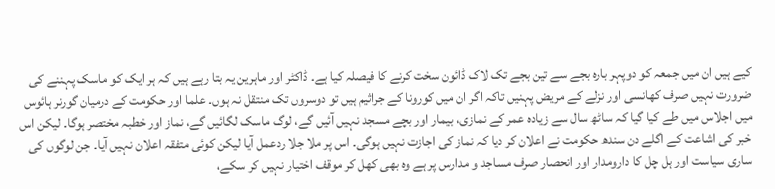کیے ہیں ان میں جمعہ کو دوپہر بارہ بجے سے تین بجے تک لاک ڈائون سخت کرنے کا فیصلہ کیا ہے۔ ڈاکٹر اور ماہرین یہ بتا رہے ہیں کہ ہر ایک کو ماسک پہننے کی ضرورت نہیں صرف کھانسی اور نزلے کے مریض پہنیں تاکہ اگر ان میں کورونا کے جراثیم ہیں تو دوسروں تک منتقل نہ ہوں۔ علما اور حکومت کے درمیان گورنر ہائوس میں اجلاس میں طے کیا گیا کہ ساٹھ سال سے زیادہ عمر کے نمازی، بیمار اور بچے مسجد نہیں آئیں گے، لوگ ماسک لگائیں گے، نماز اور خطبہ مختصر ہوگا۔ لیکن اس خبر کی اشاعت کے اگلے دن سندھ حکومت نے اعلان کر دیا کہ نماز کی اجازت نہیں ہوگی۔ اس پر ملا جلا ردعمل آیا لیکن کوئی متفقہ اعلان نہیں آیا۔ جن لوگوں کی ساری سیاست اور ہل چل کا دارومدار اور انحصار صرف مساجد و مدارس پر ہے وہ بھی کھل کر موقف اختیار نہیں کر سکے،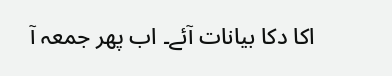اکا دکا بیانات آئے۔ اب پھر جمعہ آ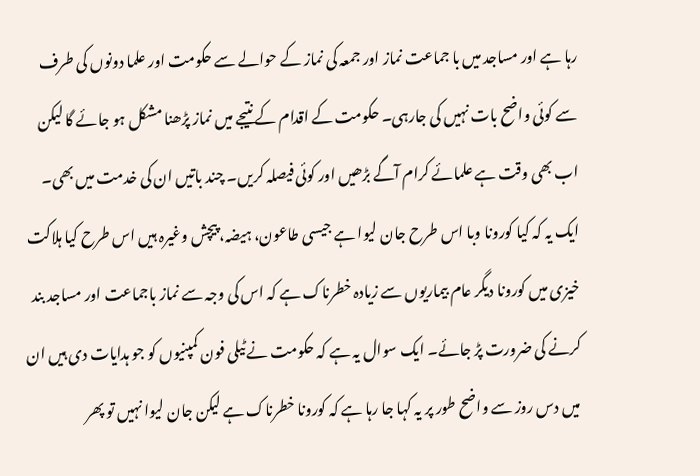رہا ہے اور مساجد میں با جماعت نماز اور جمعہ کی نماز کے حوالے سے حکومت اور علما دونوں کی طرف سے کوئی واضح بات نہیں کی جارہی۔ حکومت کے اقدام کے نتیجے میں نماز پڑھنا مشکل ہو جائے گا لیکن اب بھی وقت ہے علمائے کرام آگے بڑھیں اور کوئی فیصلہ کریں۔ چند باتیں ان کی خدمت میں بھی۔ ایک یہ کہ کیا کورونا وبا اس طرح جان لیوا ہے جیسی طاعون، ہیضہ، پیچش وغیرہ ہیں اس طرح کیا ہلاکت خیزی میں کورونا دیگر عام بیماریوں سے زیادہ خطرناک ہے کہ اس کی وجہ سے نماز باجماعت اور مساجد بند کرنے کی ضرورت پڑ جائے۔ ایک سوال یہ ہے کہ حکومت نے ٹیلی فون کمپنیوں کو جو ہدایات دی ہیں ان میں دس روز سے واضح طور پر یہ کہا جا رہا ہے کہ کورونا خطرناک ہے لیکن جان لیوا نہیں تو پھر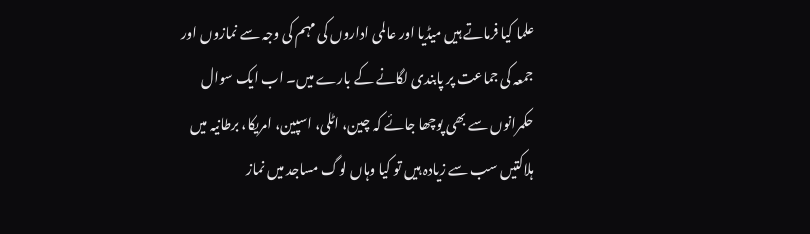علما کیا فرماتے ہیں میڈیا اور عالمی اداروں کی مہم کی وجہ سے نمازوں اور جمعہ کی جماعت پر پابندی لگانے کے بارے میں۔ اب ایک سوال حکمرانوں سے بھی پوچھا جائے کہ چین، اٹلی، اسپین، امریکا، برطانیہ میں ہلاکتیں سب سے زیادہ ہیں تو کیا وہاں لوگ مساجد میں نماز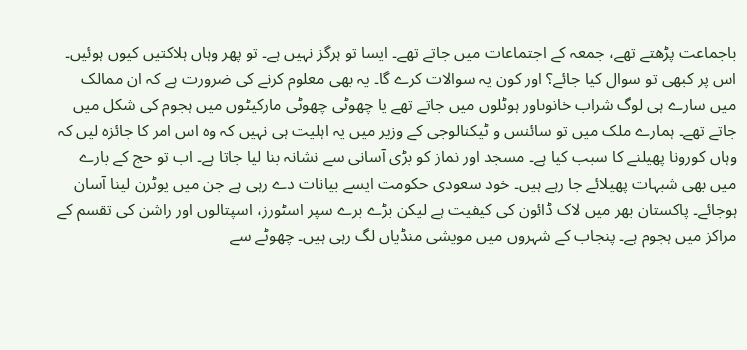باجماعت پڑھتے تھے، جمعہ کے اجتماعات میں جاتے تھے۔ ایسا تو ہرگز نہیں ہے۔ تو پھر وہاں ہلاکتیں کیوں ہوئیں۔ اس پر کبھی تو سوال کیا جائے؟ اور کون یہ سوالات کرے گا۔ یہ بھی معلوم کرنے کی ضرورت ہے کہ ان ممالک میں سارے ہی لوگ شراب خانوںاور ہوٹلوں میں جاتے تھے یا چھوٹی چھوٹی مارکیٹوں میں ہجوم کی شکل میں جاتے تھے۔ ہمارے ملک میں تو سائنس و ٹیکنالوجی کے وزیر میں یہ اہلیت ہی نہیں کہ وہ اس امر کا جائزہ لیں کہ وہاں کورونا پھیلنے کا سبب کیا ہے۔ مسجد اور نماز کو بڑی آسانی سے نشانہ بنا لیا جاتا ہے۔ اب تو حج کے بارے میں بھی شبہات پھیلائے جا رہے ہیں۔ خود سعودی حکومت ایسے بیانات دے رہی ہے جن میں یوٹرن لینا آسان ہوجائے۔ پاکستان بھر میں لاک ڈائون کی کیفیت ہے لیکن بڑے برے سپر اسٹورز، اسپتالوں اور راشن کی تقسم کے مراکز میں ہجوم ہے۔ پنجاب کے شہروں میں مویشی منڈیاں لگ رہی ہیں۔ چھوٹے سے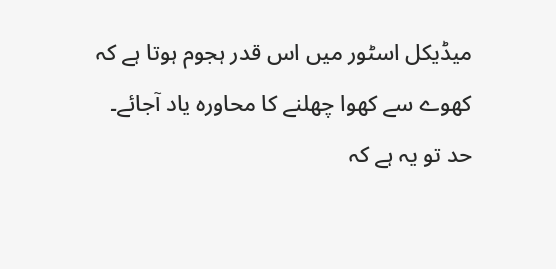میڈیکل اسٹور میں اس قدر ہجوم ہوتا ہے کہ کھوے سے کھوا چھلنے کا محاورہ یاد آجائے۔ حد تو یہ ہے کہ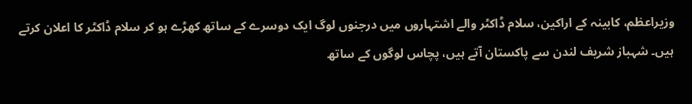وزیراعظم، کابینہ کے اراکین، سلام ڈاکٹر والے اشتہاروں میں درجنوں لوگ ایک دوسرے کے ساتھ کھڑے ہو کر سلام ڈاکٹر کا اعلان کرتے ہیں۔ شہباز شریف لندن سے پاکستان آتے ہیں، پچاس لوگوں کے ساتھ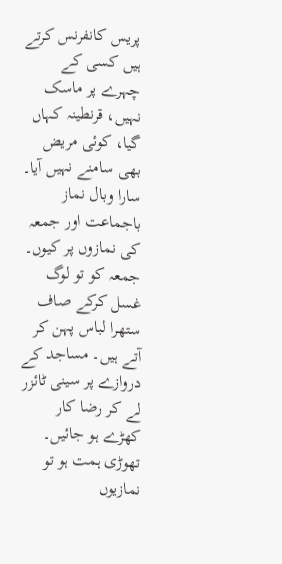پریس کانفرنس کرتے ہیں کسی کے چہرے پر ماسک نہیں، قرنطینہ کہاں گیا، کوئی مریض بھی سامنے نہیں آیا۔ سارا وبال نماز باجماعت اور جمعہ کی نمازوں پر کیوں۔ جمعہ کو تو لوگ غسل کرکے صاف ستھرا لباس پہن کر آتے ہیں۔ مساجد کے دروازے پر سینی ٹائزر لے کر رضا کار کھڑے ہو جائیں۔ تھوڑی ہمت ہو تو نمازیوں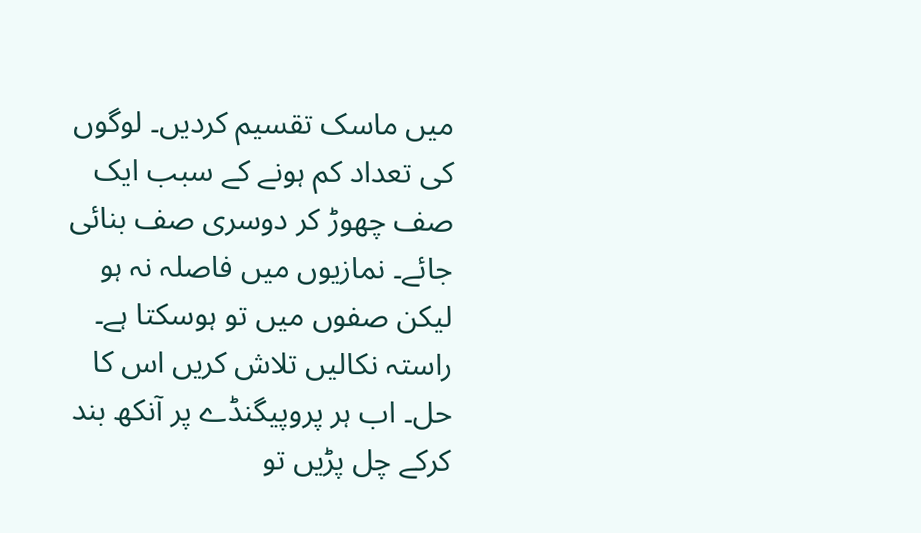میں ماسک تقسیم کردیں۔ لوگوں کی تعداد کم ہونے کے سبب ایک صف چھوڑ کر دوسری صف بنائی جائے۔ نمازیوں میں فاصلہ نہ ہو لیکن صفوں میں تو ہوسکتا ہے۔ راستہ نکالیں تلاش کریں اس کا حل۔ اب ہر پروپیگنڈے پر آنکھ بند کرکے چل پڑیں تو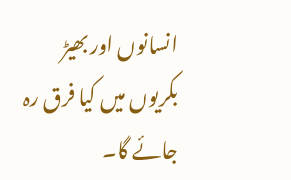انسانوں اور بھیڑ بکریوں میں کیا فرق رہ جائے گا۔